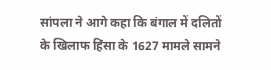सांपला ने आगे कहा कि बंगाल में दलितों के खिलाफ हिंसा के 1627 मामले सामने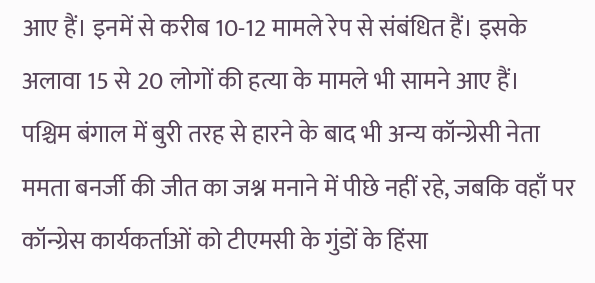आए हैं। इनमें से करीब 10-12 मामले रेप से संबंधित हैं। इसके अलावा 15 से 20 लोगों की हत्या के मामले भी सामने आए हैं।
पश्चिम बंगाल में बुरी तरह से हारने के बाद भी अन्य कॉन्ग्रेसी नेता ममता बनर्जी की जीत का जश्न मनाने में पीछे नहीं रहे, जबकि वहाँ पर कॉन्ग्रेस कार्यकर्ताओं को टीएमसी के गुंडों के हिंसा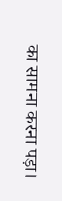का सामना करना पड़ा।